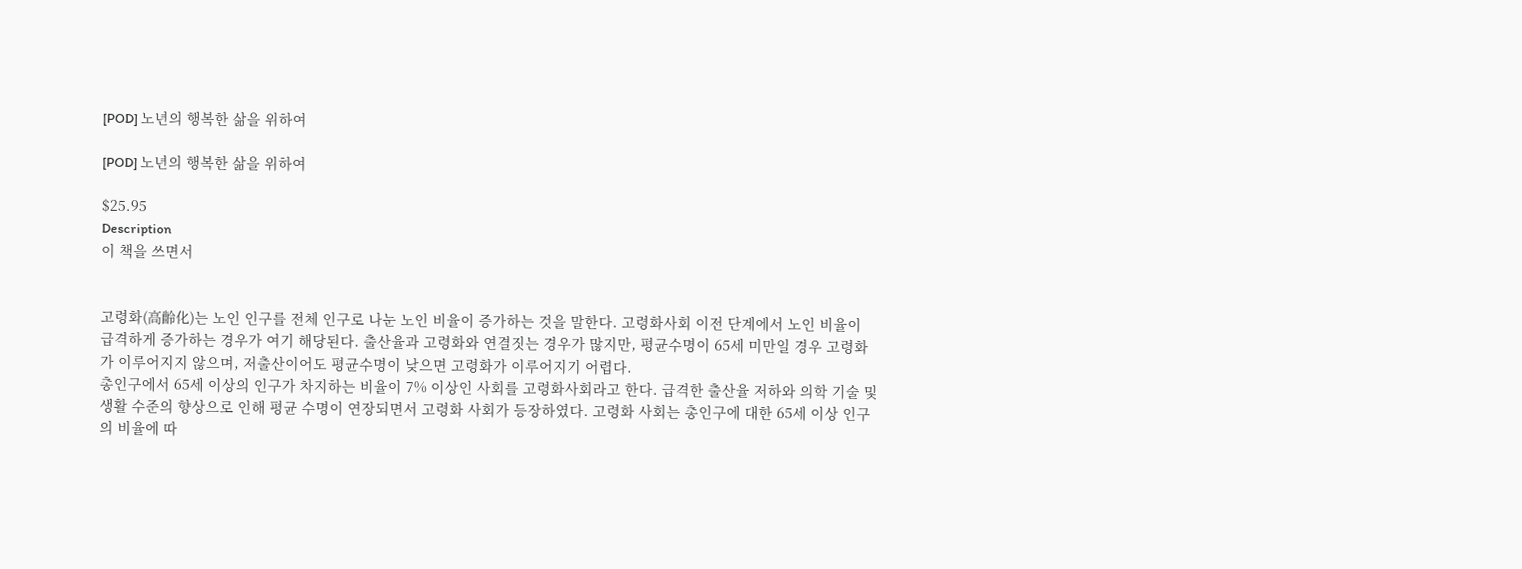[POD] 노년의 행복한 삶을 위하여

[POD] 노년의 행복한 삶을 위하여

$25.95
Description
이 책을 쓰면서


고령화(高齡化)는 노인 인구를 전체 인구로 나눈 노인 비율이 증가하는 것을 말한다. 고령화사회 이전 단계에서 노인 비율이 급격하게 증가하는 경우가 여기 해당된다. 출산율과 고령화와 연결짓는 경우가 많지만, 평균수명이 65세 미만일 경우 고령화가 이루어지지 않으며, 저출산이어도 평균수명이 낮으면 고령화가 이루어지기 어렵다.
총인구에서 65세 이상의 인구가 차지하는 비율이 7% 이상인 사회를 고령화사회라고 한다. 급격한 출산율 저하와 의학 기술 및 생활 수준의 향상으로 인해 평균 수명이 연장되면서 고령화 사회가 등장하였다. 고령화 사회는 총인구에 대한 65세 이상 인구의 비율에 따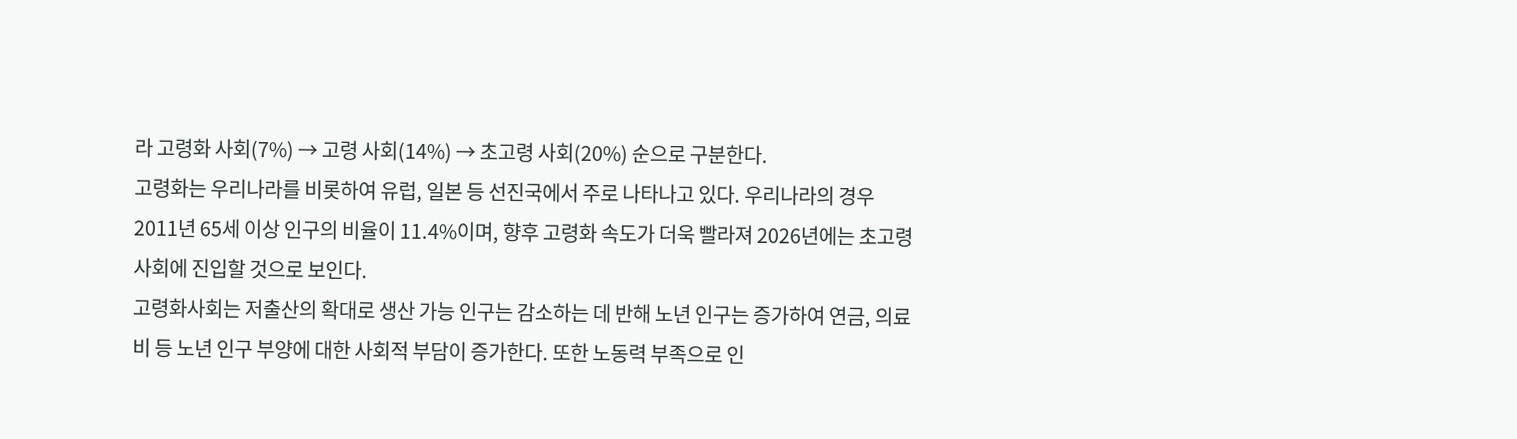라 고령화 사회(7%) → 고령 사회(14%) → 초고령 사회(20%) 순으로 구분한다.
고령화는 우리나라를 비롯하여 유럽, 일본 등 선진국에서 주로 나타나고 있다. 우리나라의 경우 2011년 65세 이상 인구의 비율이 11.4%이며, 향후 고령화 속도가 더욱 빨라져 2026년에는 초고령 사회에 진입할 것으로 보인다.
고령화사회는 저출산의 확대로 생산 가능 인구는 감소하는 데 반해 노년 인구는 증가하여 연금, 의료비 등 노년 인구 부양에 대한 사회적 부담이 증가한다. 또한 노동력 부족으로 인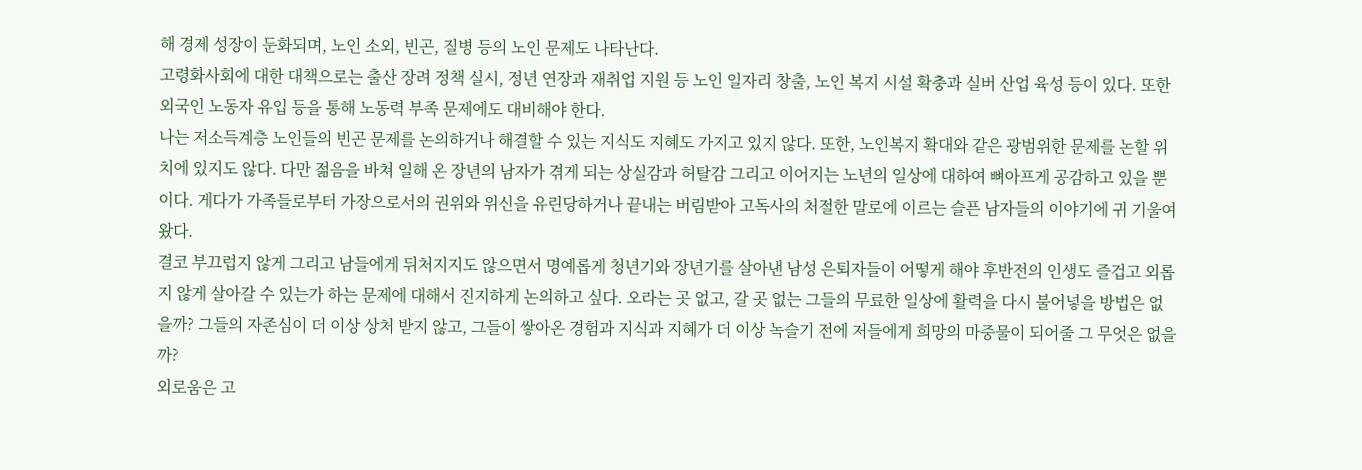해 경제 성장이 둔화되며, 노인 소외, 빈곤, 질병 등의 노인 문제도 나타난다.
고령화사회에 대한 대책으로는 출산 장려 정책 실시, 정년 연장과 재취업 지원 등 노인 일자리 창출, 노인 복지 시설 확충과 실버 산업 육성 등이 있다. 또한 외국인 노동자 유입 등을 통해 노동력 부족 문제에도 대비해야 한다.
나는 저소득계층 노인들의 빈곤 문제를 논의하거나 해결할 수 있는 지식도 지혜도 가지고 있지 않다. 또한, 노인복지 확대와 같은 광범위한 문제를 논할 위치에 있지도 않다. 다만 젊음을 바쳐 일해 온 장년의 남자가 겪게 되는 상실감과 허탈감 그리고 이어지는 노년의 일상에 대하여 뼈아프게 공감하고 있을 뿐이다. 게다가 가족들로부터 가장으로서의 권위와 위신을 유린당하거나 끝내는 버림받아 고독사의 처절한 말로에 이르는 슬픈 남자들의 이야기에 귀 기울여 왔다.
결코 부끄럽지 않게 그리고 남들에게 뒤처지지도 않으면서 명예롭게 청년기와 장년기를 살아낸 남성 은퇴자들이 어떻게 해야 후반전의 인생도 즐겁고 외롭지 않게 살아갈 수 있는가 하는 문제에 대해서 진지하게 논의하고 싶다. 오라는 곳 없고, 갈 곳 없는 그들의 무료한 일상에 활력을 다시 불어넣을 방법은 없을까? 그들의 자존심이 더 이상 상처 받지 않고, 그들이 쌓아온 경험과 지식과 지혜가 더 이상 녹슬기 전에 저들에게 희망의 마중물이 되어줄 그 무엇은 없을까?
외로움은 고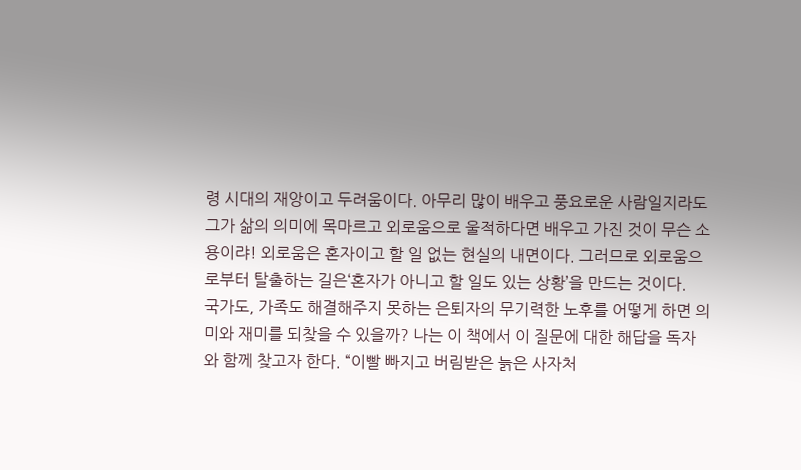령 시대의 재앙이고 두려움이다. 아무리 많이 배우고 풍요로운 사람일지라도 그가 삶의 의미에 목마르고 외로움으로 울적하다면 배우고 가진 것이 무슨 소용이랴! 외로움은 혼자이고 할 일 없는 현실의 내면이다. 그러므로 외로움으로부터 탈출하는 길은‘혼자가 아니고 할 일도 있는 상황’을 만드는 것이다.
국가도, 가족도 해결해주지 못하는 은퇴자의 무기력한 노후를 어떻게 하면 의미와 재미를 되찾을 수 있을까? 나는 이 책에서 이 질문에 대한 해답을 독자와 함께 찾고자 한다. “이빨 빠지고 버림받은 늙은 사자처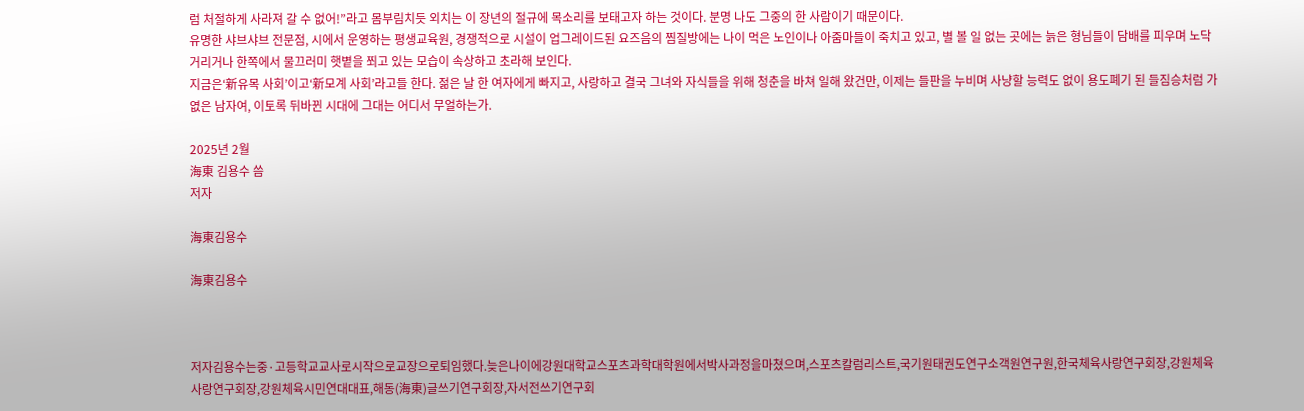럼 처절하게 사라져 갈 수 없어!”라고 몸부림치듯 외치는 이 장년의 절규에 목소리를 보태고자 하는 것이다. 분명 나도 그중의 한 사람이기 때문이다.
유명한 샤브샤브 전문점, 시에서 운영하는 평생교육원, 경쟁적으로 시설이 업그레이드된 요즈음의 찜질방에는 나이 먹은 노인이나 아줌마들이 죽치고 있고, 별 볼 일 없는 곳에는 늙은 형님들이 담배를 피우며 노닥거리거나 한쪽에서 물끄러미 햇볕을 쬐고 있는 모습이 속상하고 초라해 보인다.
지금은‘新유목 사회’이고‘新모계 사회’라고들 한다. 젊은 날 한 여자에게 빠지고, 사랑하고 결국 그녀와 자식들을 위해 청춘을 바쳐 일해 왔건만, 이제는 들판을 누비며 사냥할 능력도 없이 용도폐기 된 들짐승처럼 가엾은 남자여, 이토록 뒤바뀐 시대에 그대는 어디서 무얼하는가.

2025년 2월
海東 김용수 씀
저자

海東김용수

海東김용수



저자김용수는중·고등학교교사로시작으로교장으로퇴임했다.늦은나이에강원대학교스포츠과학대학원에서박사과정을마쳤으며,스포츠칼럼리스트,국기원태권도연구소객원연구원,한국체육사랑연구회장,강원체육사랑연구회장,강원체육시민연대대표,해동(海東)글쓰기연구회장,자서전쓰기연구회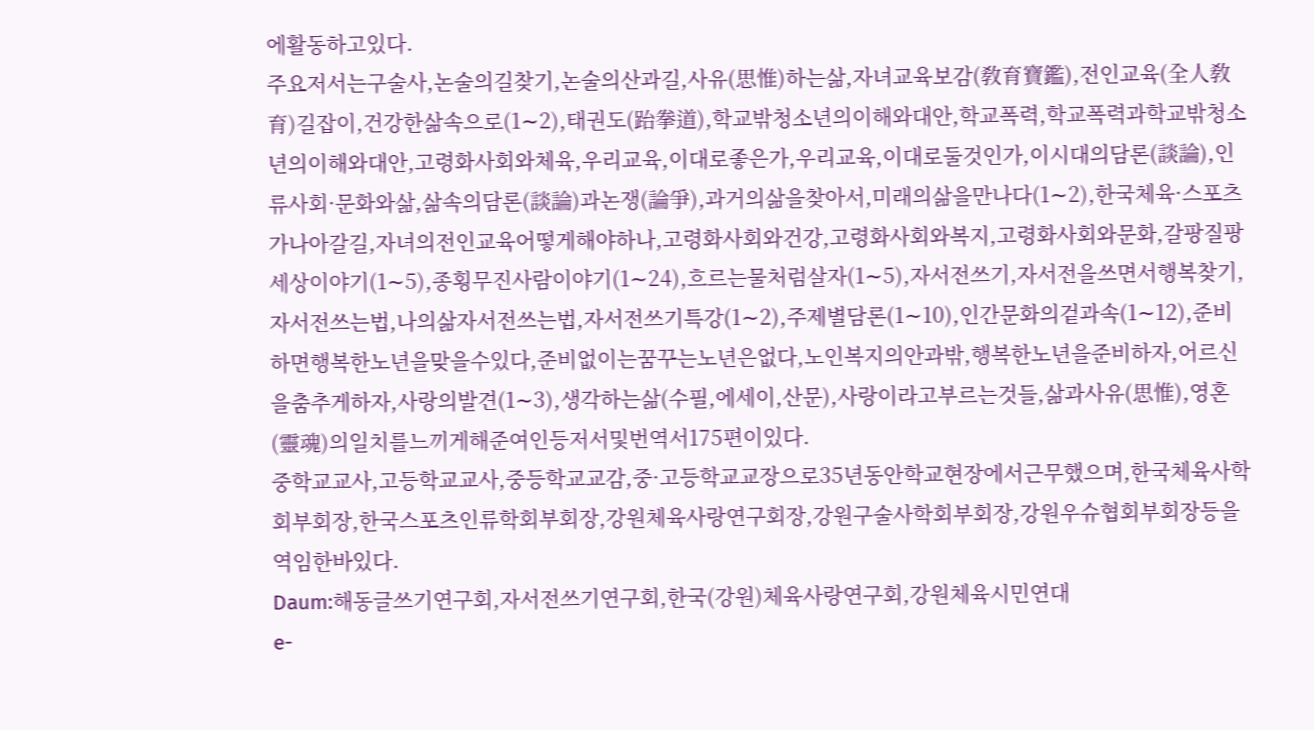에활동하고있다.
주요저서는구술사,논술의길찾기,논술의산과길,사유(思惟)하는삶,자녀교육보감(敎育寶鑑),전인교육(全人敎育)길잡이,건강한삶속으로(1∼2),태권도(跆拳道),학교밖청소년의이해와대안,학교폭력,학교폭력과학교밖청소년의이해와대안,고령화사회와체육,우리교육,이대로좋은가,우리교육,이대로둘것인가,이시대의담론(談論),인류사회·문화와삶,삶속의담론(談論)과논쟁(論爭),과거의삶을찾아서,미래의삶을만나다(1∼2),한국체육·스포츠가나아갈길,자녀의전인교육어떻게해야하나,고령화사회와건강,고령화사회와복지,고령화사회와문화,갈팡질팡세상이야기(1∼5),종횡무진사람이야기(1∼24),흐르는물처럼살자(1∼5),자서전쓰기,자서전을쓰면서행복찾기,자서전쓰는법,나의삶자서전쓰는법,자서전쓰기특강(1∼2),주제별담론(1∼10),인간문화의겉과속(1∼12),준비하면행복한노년을맞을수있다,준비없이는꿈꾸는노년은없다,노인복지의안과밖,행복한노년을준비하자,어르신을춤추게하자,사랑의발견(1∼3),생각하는삶(수필,에세이,산문),사랑이라고부르는것들,삶과사유(思惟),영혼(靈魂)의일치를느끼게해준여인등저서및번역서175편이있다.
중학교교사,고등학교교사,중등학교교감,중·고등학교교장으로35년동안학교현장에서근무했으며,한국체육사학회부회장,한국스포츠인류학회부회장,강원체육사랑연구회장,강원구술사학회부회장,강원우슈협회부회장등을역임한바있다.
Daum:해동글쓰기연구회,자서전쓰기연구회,한국(강원)체육사랑연구회,강원체육시민연대
e-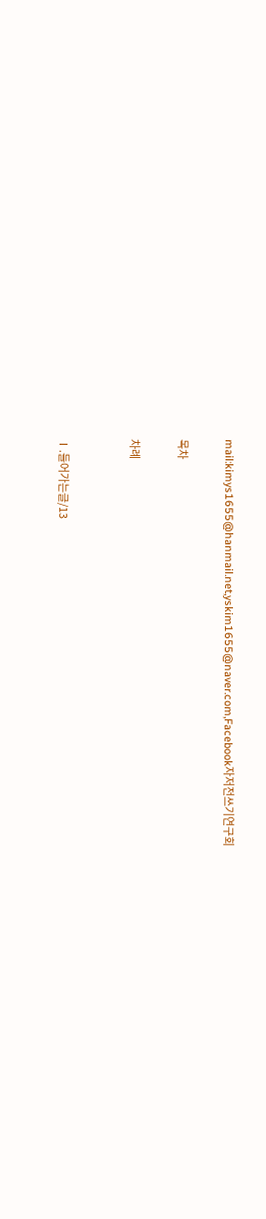mail:kimys1655@hanmail.net,yskim1655@naver.com,Facebook자저전쓰기연구회

목차

차례


Ⅰ.들어가는글/13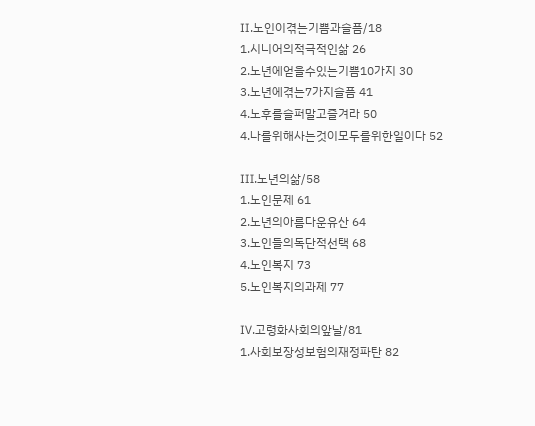Ⅱ.노인이겪는기쁨과슬픔/18
1.시니어의적극적인삶 26
2.노년에얻을수있는기쁨10가지 30
3.노년에겪는7가지슬픔 41
4.노후를슬퍼말고즐겨라 50
4.나를위해사는것이모두를위한일이다 52

Ⅲ.노년의삶/58
1.노인문제 61
2.노년의아름다운유산 64
3.노인들의독단적선택 68
4.노인복지 73
5.노인복지의과제 77

Ⅳ.고령화사회의앞날/81
1.사회보장성보험의재정파탄 82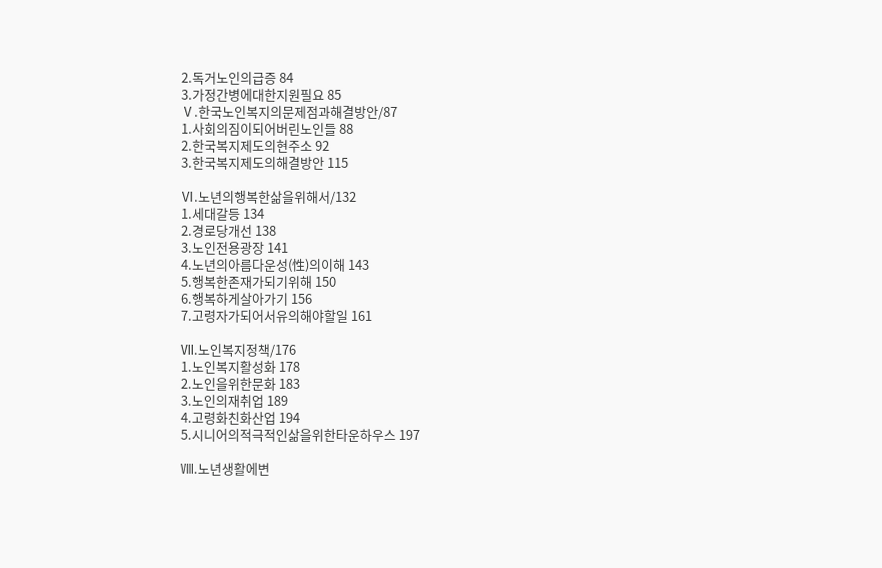2.독거노인의급증 84
3.가정간병에대한지원필요 85
Ⅴ.한국노인복지의문제점과해결방안/87
1.사회의짐이되어버린노인들 88
2.한국복지제도의현주소 92
3.한국복지제도의해결방안 115

Ⅵ.노년의행복한삶을위해서/132
1.세대갈등 134
2.경로당개선 138
3.노인전용광장 141
4.노년의아름다운성(性)의이해 143
5.행복한존재가되기위해 150
6.행복하게살아가기 156
7.고령자가되어서유의해야할일 161

Ⅶ.노인복지정책/176
1.노인복지활성화 178
2.노인을위한문화 183
3.노인의재취업 189
4.고령화친화산업 194
5.시니어의적극적인삶을위한타운하우스 197

Ⅷ.노년생활에변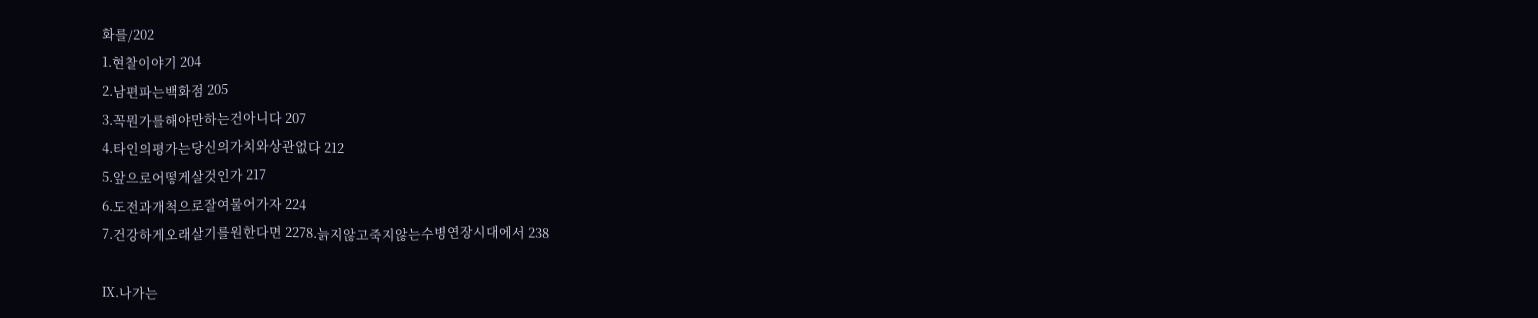화를/202
1.현찰이야기 204
2.남편파는백화점 205
3.꼭뭔가를해야만하는건아니다 207
4.타인의평가는당신의가치와상관없다 212
5.앞으로어떻게살것인가 217
6.도전과개척으로잘여물어가자 224
7.건강하게오래살기를원한다면 2278.늙지않고죽지않는수병연장시대에서 238

Ⅸ.나가는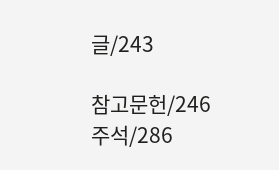글/243

참고문헌/246
주석/286